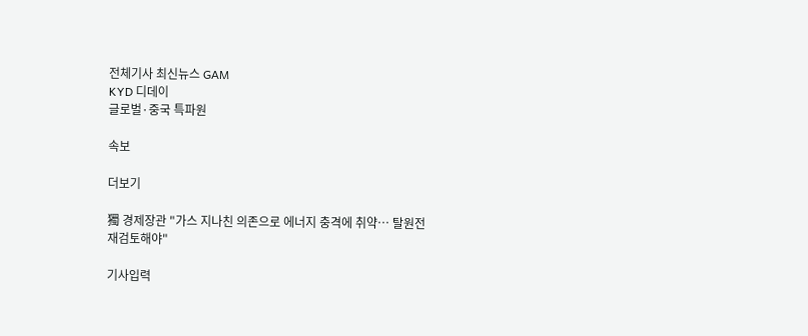전체기사 최신뉴스 GAM
KYD 디데이
글로벌·중국 특파원

속보

더보기

獨 경제장관 "가스 지나친 의존으로 에너지 충격에 취약… 탈원전 재검토해야"

기사입력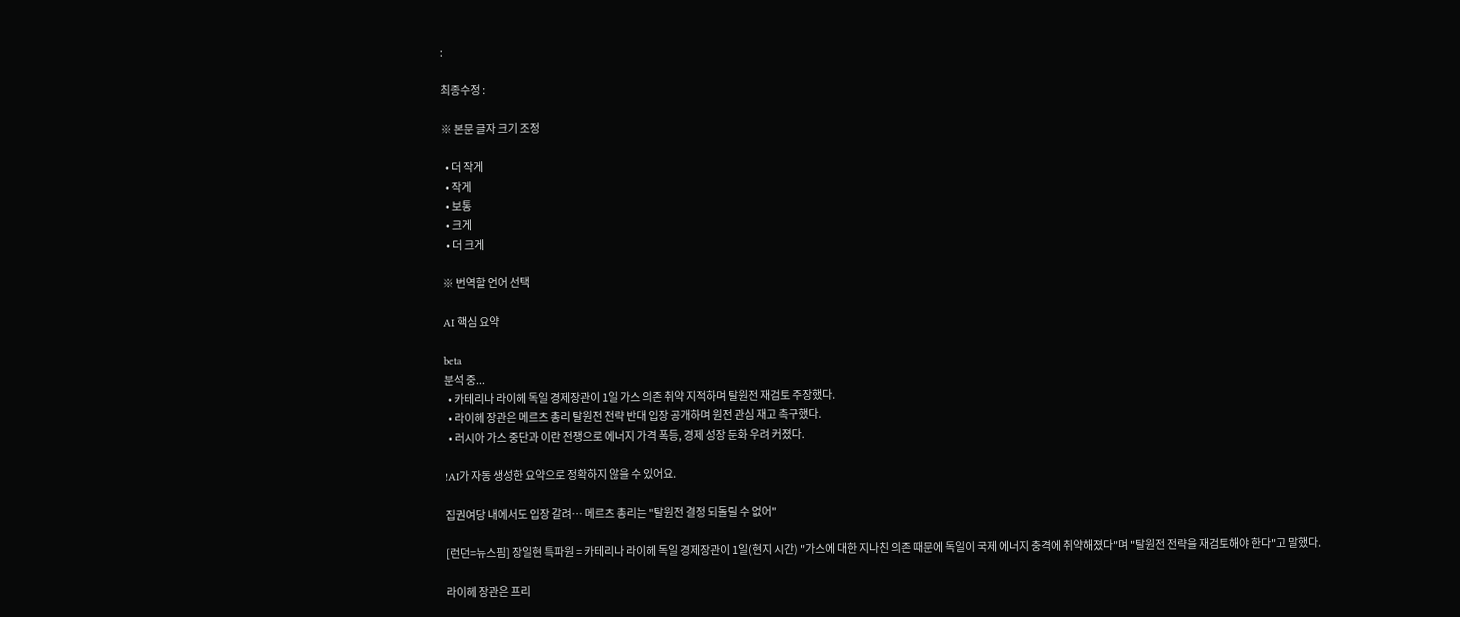:

최종수정 :

※ 본문 글자 크기 조정

  • 더 작게
  • 작게
  • 보통
  • 크게
  • 더 크게

※ 번역할 언어 선택

AI 핵심 요약

beta
분석 중...
  • 카테리나 라이헤 독일 경제장관이 1일 가스 의존 취약 지적하며 탈원전 재검토 주장했다.
  • 라이헤 장관은 메르츠 총리 탈원전 전략 반대 입장 공개하며 원전 관심 재고 촉구했다.
  • 러시아 가스 중단과 이란 전쟁으로 에너지 가격 폭등, 경제 성장 둔화 우려 커졌다.

!AI가 자동 생성한 요약으로 정확하지 않을 수 있어요.

집권여당 내에서도 입장 갈려… 메르츠 총리는 "탈원전 결정 되돌릴 수 없어"

[런던=뉴스핌] 장일현 특파원 = 카테리나 라이헤 독일 경제장관이 1일(현지 시간) "가스에 대한 지나친 의존 때문에 독일이 국제 에너지 충격에 취약해졌다"며 "탈원전 전략을 재검토해야 한다"고 말했다.

라이헤 장관은 프리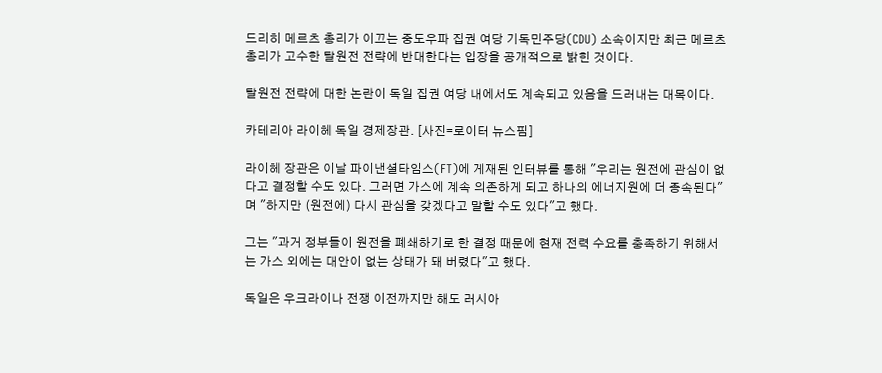드리히 메르츠 총리가 이끄는 중도우파 집권 여당 기독민주당(CDU) 소속이지만 최근 메르츠 총리가 고수한 탈원전 전략에 반대한다는 입장을 공개적으로 밝힌 것이다.

탈원전 전략에 대한 논란이 독일 집권 여당 내에서도 계속되고 있음을 드러내는 대목이다.

카테리아 라이헤 독일 경제장관. [사진=로이터 뉴스핌]

라이헤 장관은 이날 파이낸셜타임스(FT)에 게재된 인터뷰를 통해 "우리는 원전에 관심이 없다고 결정할 수도 있다. 그러면 가스에 계속 의존하게 되고 하나의 에너지원에 더 종속된다"며 "하지만 (원전에) 다시 관심을 갖겠다고 말할 수도 있다"고 했다.

그는 "과거 정부들이 원전을 폐쇄하기로 한 결정 때문에 현재 전력 수요를 충족하기 위해서는 가스 외에는 대안이 없는 상태가 돼 버렸다"고 했다.

독일은 우크라이나 전쟁 이전까지만 해도 러시아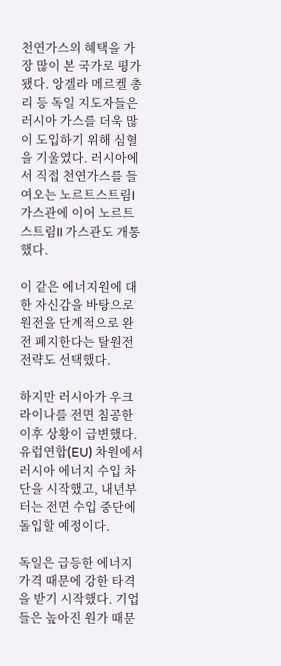천연가스의 혜택을 가장 많이 본 국가로 평가됐다. 앙겔라 메르켈 총리 등 독일 지도자들은 러시아 가스를 더욱 많이 도입하기 위해 심혈을 기울였다. 러시아에서 직접 천연가스를 들여오는 노르트스트림I 가스관에 이어 노르트스트림II 가스관도 개통했다.

이 같은 에너지원에 대한 자신감을 바탕으로 원전을 단계적으로 완전 폐지한다는 탈원전 전략도 선택했다.

하지만 러시아가 우크라이나를 전면 침공한 이후 상황이 급변했다. 유럽연합(EU) 차원에서 러시아 에너지 수입 차단을 시작했고, 내년부터는 전면 수입 중단에 돌입할 예정이다.

독일은 급등한 에너지 가격 때문에 강한 타격을 받기 시작했다. 기업들은 높아진 원가 때문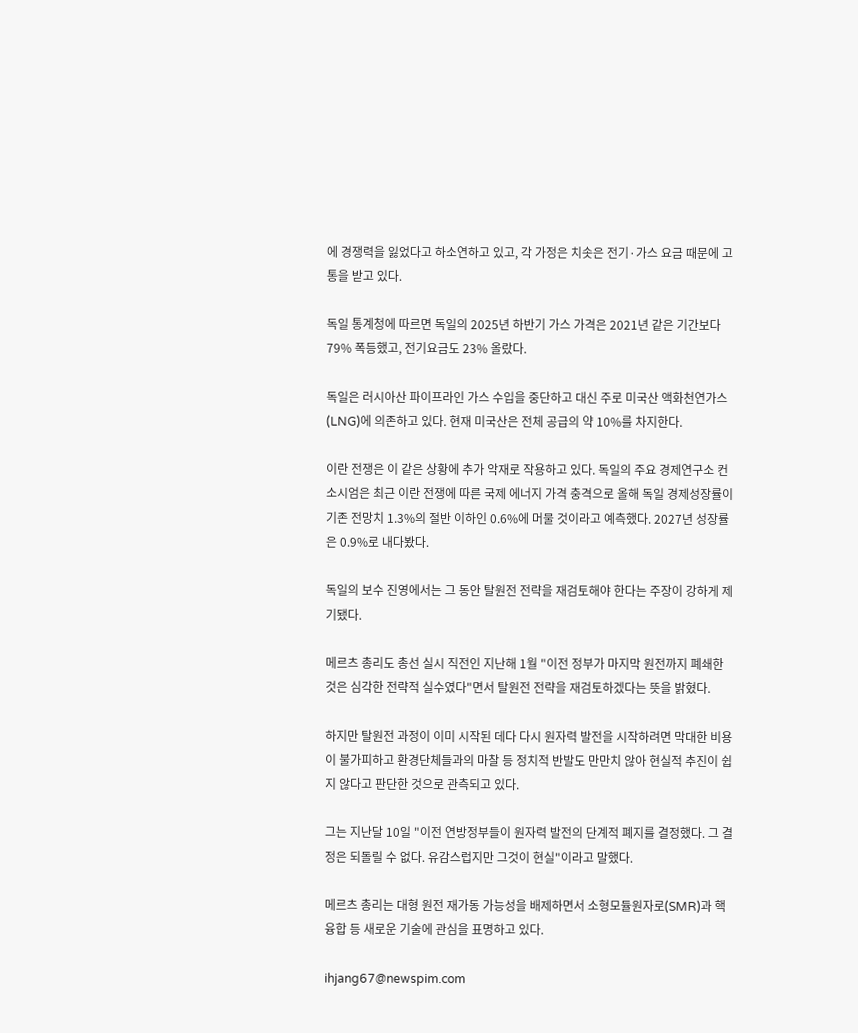에 경쟁력을 잃었다고 하소연하고 있고, 각 가정은 치솟은 전기·가스 요금 때문에 고통을 받고 있다.

독일 통계청에 따르면 독일의 2025년 하반기 가스 가격은 2021년 같은 기간보다 79% 폭등했고, 전기요금도 23% 올랐다.

독일은 러시아산 파이프라인 가스 수입을 중단하고 대신 주로 미국산 액화천연가스(LNG)에 의존하고 있다. 현재 미국산은 전체 공급의 약 10%를 차지한다.

이란 전쟁은 이 같은 상황에 추가 악재로 작용하고 있다. 독일의 주요 경제연구소 컨소시엄은 최근 이란 전쟁에 따른 국제 에너지 가격 충격으로 올해 독일 경제성장률이 기존 전망치 1.3%의 절반 이하인 0.6%에 머물 것이라고 예측했다. 2027년 성장률은 0.9%로 내다봤다.

독일의 보수 진영에서는 그 동안 탈원전 전략을 재검토해야 한다는 주장이 강하게 제기됐다.

메르츠 총리도 총선 실시 직전인 지난해 1월 "이전 정부가 마지막 원전까지 폐쇄한 것은 심각한 전략적 실수였다"면서 탈원전 전략을 재검토하겠다는 뜻을 밝혔다.

하지만 탈원전 과정이 이미 시작된 데다 다시 원자력 발전을 시작하려면 막대한 비용이 불가피하고 환경단체들과의 마찰 등 정치적 반발도 만만치 않아 현실적 추진이 쉽지 않다고 판단한 것으로 관측되고 있다.

그는 지난달 10일 "이전 연방정부들이 원자력 발전의 단계적 폐지를 결정했다. 그 결정은 되돌릴 수 없다. 유감스럽지만 그것이 현실"이라고 말했다.

메르츠 총리는 대형 원전 재가동 가능성을 배제하면서 소형모듈원자로(SMR)과 핵융합 등 새로운 기술에 관심을 표명하고 있다.

ihjang67@newspim.com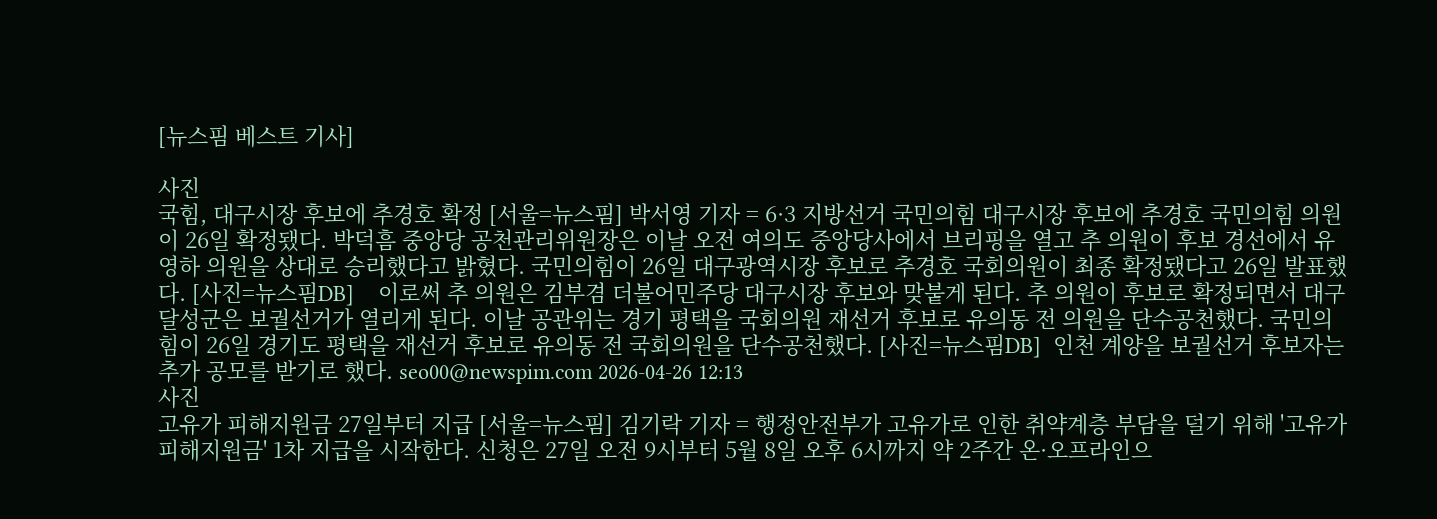[뉴스핌 베스트 기사]

사진
국힘, 대구시장 후보에 추경호 확정 [서울=뉴스핌] 박서영 기자 = 6·3 지방선거 국민의힘 대구시장 후보에 추경호 국민의힘 의원이 26일 확정됐다. 박덕흠 중앙당 공천관리위원장은 이날 오전 여의도 중앙당사에서 브리핑을 열고 추 의원이 후보 경선에서 유영하 의원을 상대로 승리했다고 밝혔다. 국민의힘이 26일 대구광역시장 후보로 추경호 국회의원이 최종 확정됐다고 26일 발표했다. [사진=뉴스핌DB]    이로써 추 의원은 김부겸 더불어민주당 대구시장 후보와 맞붙게 된다. 추 의원이 후보로 확정되면서 대구 달성군은 보궐선거가 열리게 된다. 이날 공관위는 경기 평택을 국회의원 재선거 후보로 유의동 전 의원을 단수공천했다. 국민의힘이 26일 경기도 평택을 재선거 후보로 유의동 전 국회의원을 단수공천했다. [사진=뉴스핌DB]  인천 계양을 보궐선거 후보자는 추가 공모를 받기로 했다. seo00@newspim.com 2026-04-26 12:13
사진
고유가 피해지원금 27일부터 지급 [서울=뉴스핌] 김기락 기자 = 행정안전부가 고유가로 인한 취약계층 부담을 덜기 위해 '고유가 피해지원금' 1차 지급을 시작한다. 신청은 27일 오전 9시부터 5월 8일 오후 6시까지 약 2주간 온·오프라인으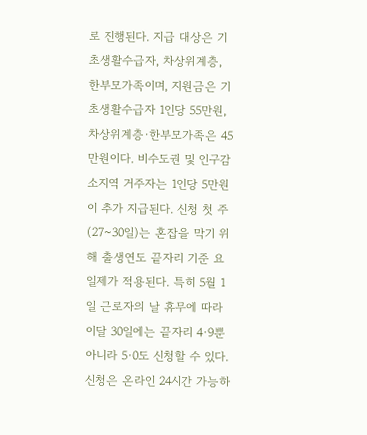로 진행된다. 지급 대상은 기초생활수급자, 차상위계층, 한부모가족이며, 지원금은 기초생활수급자 1인당 55만원, 차상위계층·한부모가족은 45만원이다. 비수도권 및 인구감소지역 거주자는 1인당 5만원이 추가 지급된다. 신청 첫 주(27~30일)는 혼잡을 막기 위해 출생연도 끝자리 기준 요일제가 적용된다. 특히 5월 1일 근로자의 날 휴무에 따라 이달 30일에는 끝자리 4·9뿐 아니라 5·0도 신청할 수 있다. 신청은 온라인 24시간 가능하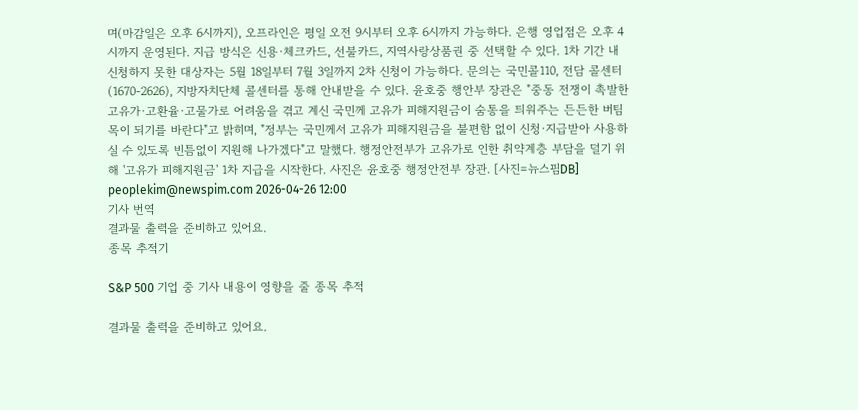며(마감일은 오후 6시까지), 오프라인은 평일 오전 9시부터 오후 6시까지 가능하다. 은행 영업점은 오후 4시까지 운영된다. 지급 방식은 신용·체크카드, 선불카드, 지역사랑상품권 중 선택할 수 있다. 1차 기간 내 신청하지 못한 대상자는 5월 18일부터 7월 3일까지 2차 신청이 가능하다. 문의는 국민콜110, 전담 콜센터(1670-2626), 지방자치단체 콜센터를 통해 안내받을 수 있다. 윤호중 행안부 장관은 "중동 전쟁이 촉발한 고유가·고환율·고물가로 어려움을 겪고 계신 국민께 고유가 피해지원금이 숨통을 틔워주는 든든한 버팀목이 되기를 바란다"고 밝히며, "정부는 국민께서 고유가 피해지원금을 불편함 없이 신청·지급받아 사용하실 수 있도록 빈틈없이 지원해 나가겠다"고 말했다. 행정안전부가 고유가로 인한 취약계층 부담을 덜기 위해 '고유가 피해지원금' 1차 지급을 시작한다. 사진은 윤호중 행정안전부 장관. [사진=뉴스핌DB] peoplekim@newspim.com 2026-04-26 12:00
기사 번역
결과물 출력을 준비하고 있어요.
종목 추적기

S&P 500 기업 중 기사 내용이 영향을 줄 종목 추적

결과물 출력을 준비하고 있어요.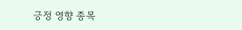긍정 영향 종목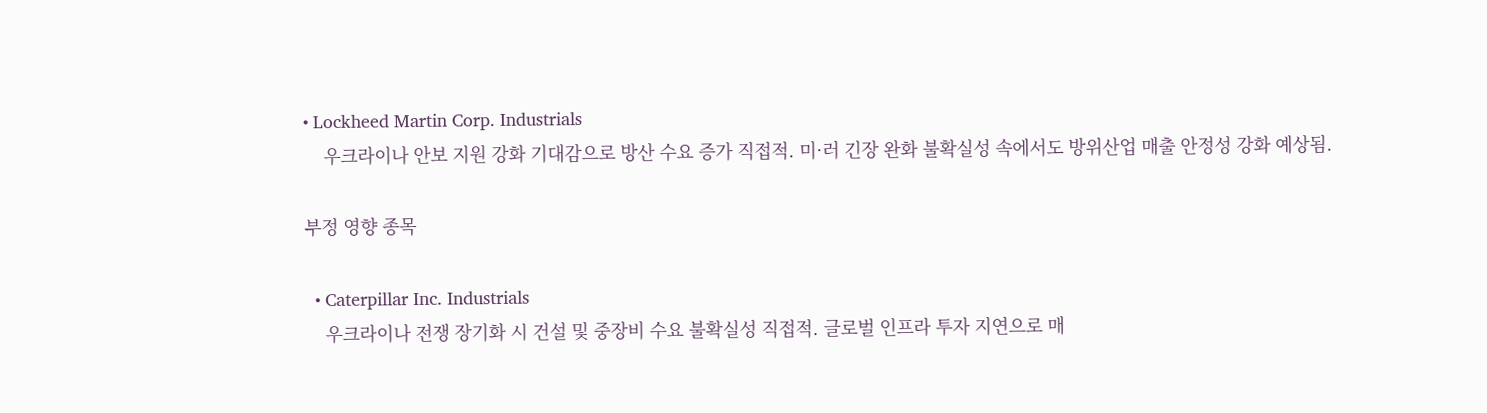• Lockheed Martin Corp. Industrials
    우크라이나 안보 지원 강화 기대감으로 방산 수요 증가 직접적. 미·러 긴장 완화 불확실성 속에서도 방위산업 매출 안정성 강화 예상됨.

부정 영향 종목

  • Caterpillar Inc. Industrials
    우크라이나 전쟁 장기화 시 건설 및 중장비 수요 불확실성 직접적. 글로벌 인프라 투자 지연으로 매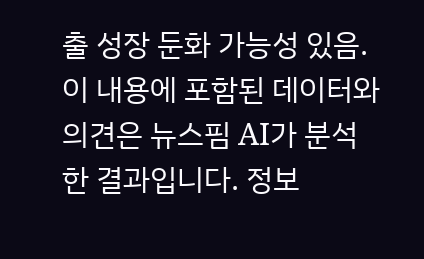출 성장 둔화 가능성 있음.
이 내용에 포함된 데이터와 의견은 뉴스핌 AI가 분석한 결과입니다. 정보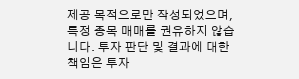제공 목적으로만 작성되었으며, 특정 종목 매매를 권유하지 않습니다. 투자 판단 및 결과에 대한 책임은 투자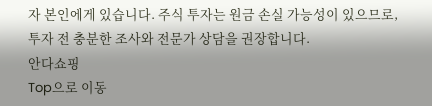자 본인에게 있습니다. 주식 투자는 원금 손실 가능성이 있으므로, 투자 전 충분한 조사와 전문가 상담을 권장합니다.
안다쇼핑
Top으로 이동